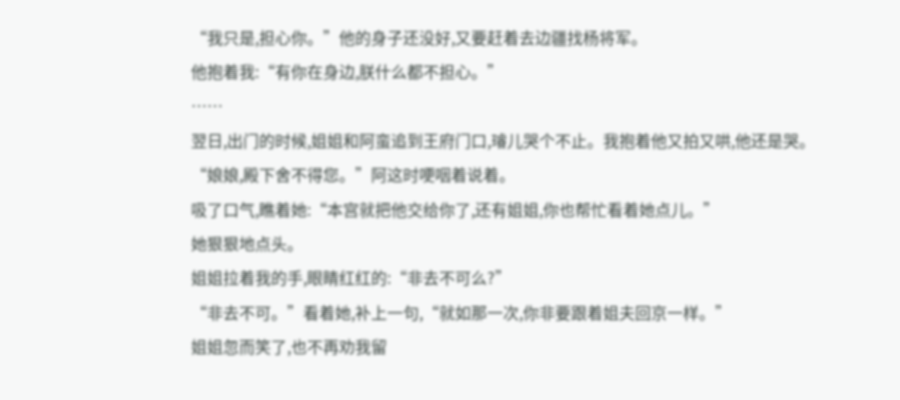“我只是,担心你。”他的身子还没好,又要赶着去边疆找杨将军。
他抱着我:“有你在身边,朕什么都不担心。”
……
翌日,出门的时候,姐姐和阿蛮追到王府门口,璿儿哭个不止。我抱着他又拍又哄,他还是哭。
“娘娘,殿下舍不得您。”阿这时哽咽着说着。
吸了口气,瞧着她:“本宫就把他交给你了,还有姐姐,你也帮忙看着她点儿。”
她狠狠地点头。
姐姐拉着我的手,眼睛红红的:“非去不可么?”
“非去不可。”看着她,补上一句,“就如那一次,你非要跟着姐夫回京一样。”
姐姐忽而笑了,也不再劝我留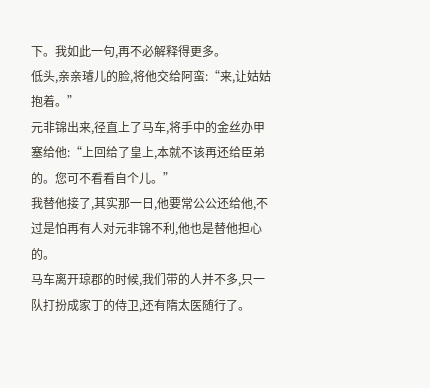下。我如此一句,再不必解释得更多。
低头,亲亲璿儿的脸,将他交给阿蛮:“来,让姑姑抱着。”
元非锦出来,径直上了马车,将手中的金丝办甲塞给他:“上回给了皇上,本就不该再还给臣弟的。您可不看看自个儿。”
我替他接了,其实那一日,他要常公公还给他,不过是怕再有人对元非锦不利,他也是替他担心的。
马车离开琼郡的时候,我们带的人并不多,只一队打扮成家丁的侍卫,还有隋太医随行了。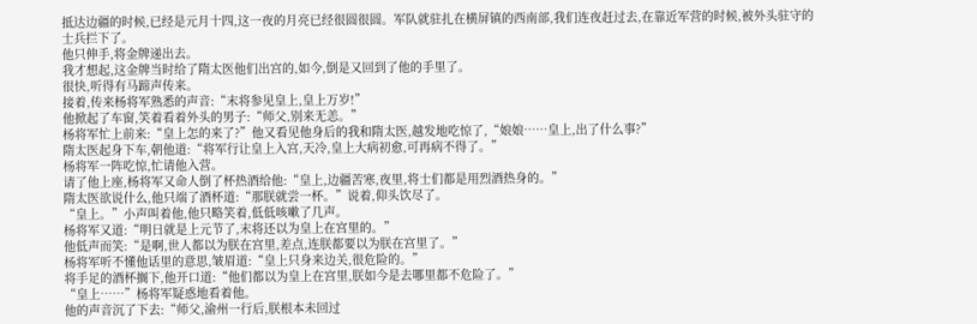抵达边疆的时候,已经是元月十四,这一夜的月亮已经很圆很圆。军队就驻扎在横屏镇的西南部,我们连夜赶过去,在靠近军营的时候,被外头驻守的士兵拦下了。
他只伸手,将金牌递出去。
我才想起,这金牌当时给了隋太医他们出宫的,如今,倒是又回到了他的手里了。
很快,听得有马蹄声传来。
接着,传来杨将军熟悉的声音:“末将参见皇上,皇上万岁!”
他掀起了车窗,笑着看着外头的男子:“师父,别来无恙。”
杨将军忙上前来:“皇上怎的来了?”他又看见他身后的我和隋太医,越发地吃惊了,“娘娘……皇上,出了什么事?”
隋太医起身下车,朝他道:“将军行让皇上入宫,天冷,皇上大病初愈,可再病不得了。”
杨将军一阵吃惊,忙请他入营。
请了他上座,杨将军又命人倒了杯热酒给他:“皇上,边疆苦寒,夜里,将士们都是用烈酒热身的。”
隋太医欲说什么,他只端了酒杯道:“那朕就尝一杯。”说着,仰头饮尽了。
“皇上。”小声叫着他,他只略笑着,低低咳嗽了几声。
杨将军又道:“明日就是上元节了,末将还以为皇上在宫里的。”
他低声而笑:“是啊,世人都以为朕在宫里,差点,连朕都要以为朕在宫里了。”
杨将军听不懂他话里的意思,皱眉道:“皇上只身来边关,很危险的。”
将手足的酒杯搁下,他开口道:“他们都以为皇上在宫里,朕如今是去哪里都不危险了。”
“皇上……”杨将军疑惑地看着他。
他的声音沉了下去:“师父,渝州一行后,朕根本未回过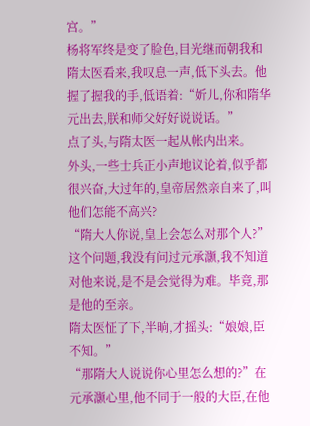宫。”
杨将军终是变了脸色,目光继而朝我和隋太医看来,我叹息一声,低下头去。他握了握我的手,低语着:“妡儿,你和隋华元出去,朕和师父好好说说话。”
点了头,与隋太医一起从帐内出来。
外头,一些士兵正小声地议论着,似乎都很兴奋,大过年的,皇帝居然亲自来了,叫他们怎能不高兴?
“隋大人你说,皇上会怎么对那个人?”这个问题,我没有问过元承灏,我不知道对他来说,是不是会觉得为难。毕竟,那是他的至亲。
隋太医怔了下,半晌,才摇头:“娘娘,臣不知。”
“那隋大人说说你心里怎么想的?”在元承灏心里,他不同于一般的大臣,在他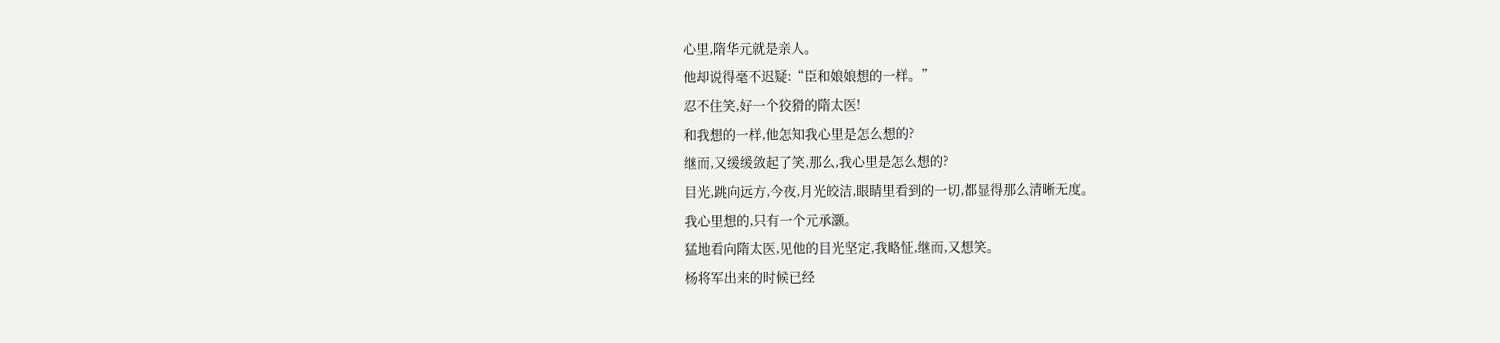心里,隋华元就是亲人。
他却说得毫不迟疑:“臣和娘娘想的一样。”
忍不住笑,好一个狡猾的隋太医!
和我想的一样,他怎知我心里是怎么想的?
继而,又缓缓敛起了笑,那么,我心里是怎么想的?
目光,跳向远方,今夜,月光皎洁,眼睛里看到的一切,都显得那么清晰无度。
我心里想的,只有一个元承灏。
猛地看向隋太医,见他的目光坚定,我略怔,继而,又想笑。
杨将军出来的时候已经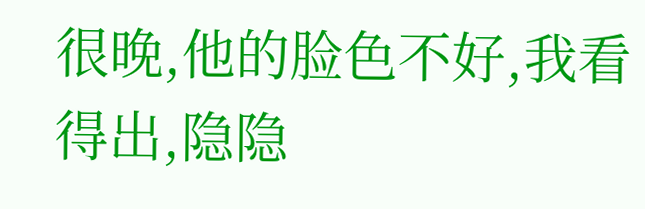很晚,他的脸色不好,我看得出,隐隐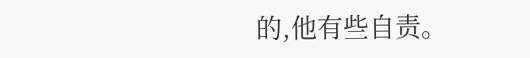的,他有些自责。